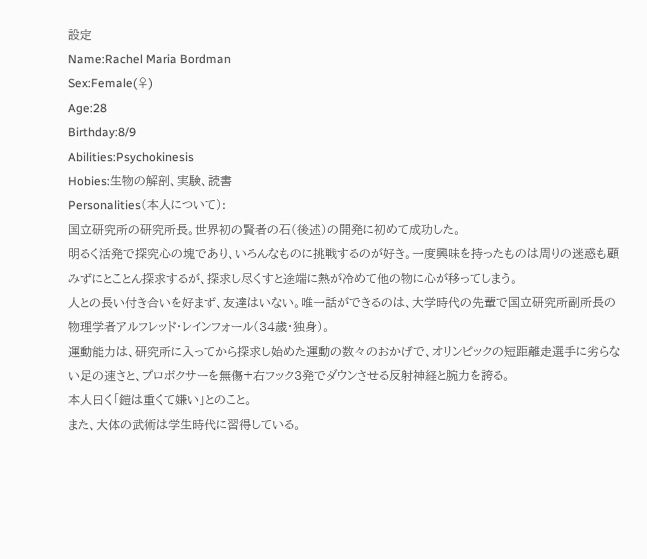設定
Name:Rachel Maria Bordman
Sex:Female(♀)
Age:28
Birthday:8/9
Abilities:Psychokinesis
Hobies:生物の解剖、実験、読書
Personalities(本人について):
国立研究所の研究所長。世界初の賢者の石(後述)の開発に初めて成功した。
明るく活発で探究心の塊であり、いろんなものに挑戦するのが好き。一度興味を持ったものは周りの迷惑も顧みずにとことん探求するが、探求し尽くすと途端に熱が冷めて他の物に心が移ってしまう。
人との長い付き合いを好まず、友達はいない。唯一話ができるのは、大学時代の先輩で国立研究所副所長の物理学者アルフレッド・レインフォール(34歳・独身)。
運動能力は、研究所に入ってから探求し始めた運動の数々のおかげで、オリンピックの短距離走選手に劣らない足の速さと、プロボクサーを無傷+右フック3発でダウンさせる反射神経と腕力を誇る。
本人曰く「鎧は重くて嫌い」とのこと。
また、大体の武術は学生時代に習得している。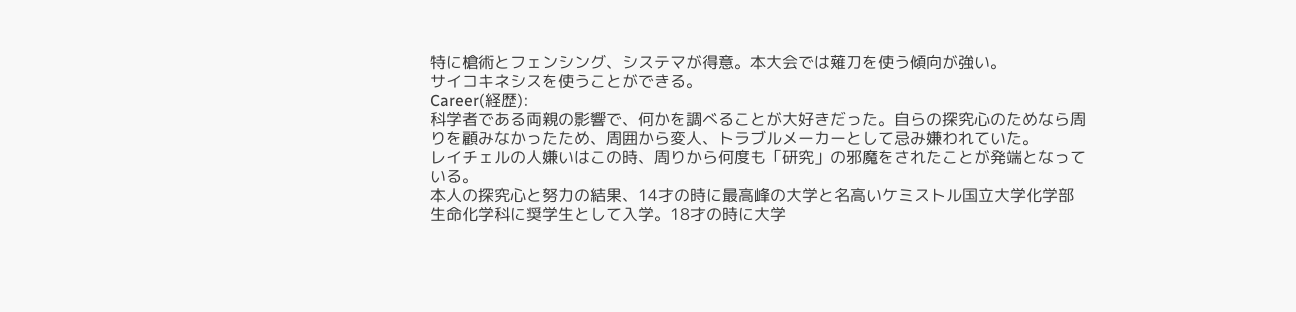特に槍術とフェンシング、システマが得意。本大会では薙刀を使う傾向が強い。
サイコキネシスを使うことができる。
Career(経歴):
科学者である両親の影響で、何かを調べることが大好きだった。自らの探究心のためなら周りを顧みなかったため、周囲から変人、トラブルメーカーとして忌み嫌われていた。
レイチェルの人嫌いはこの時、周りから何度も「研究」の邪魔をされたことが発端となっている。
本人の探究心と努力の結果、14才の時に最高峰の大学と名高いケミストル国立大学化学部生命化学科に奨学生として入学。18才の時に大学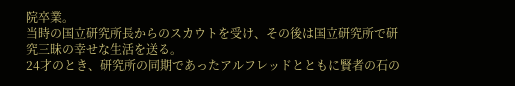院卒業。
当時の国立研究所長からのスカウトを受け、その後は国立研究所で研究三昧の幸せな生活を送る。
24才のとき、研究所の同期であったアルフレッドとともに賢者の石の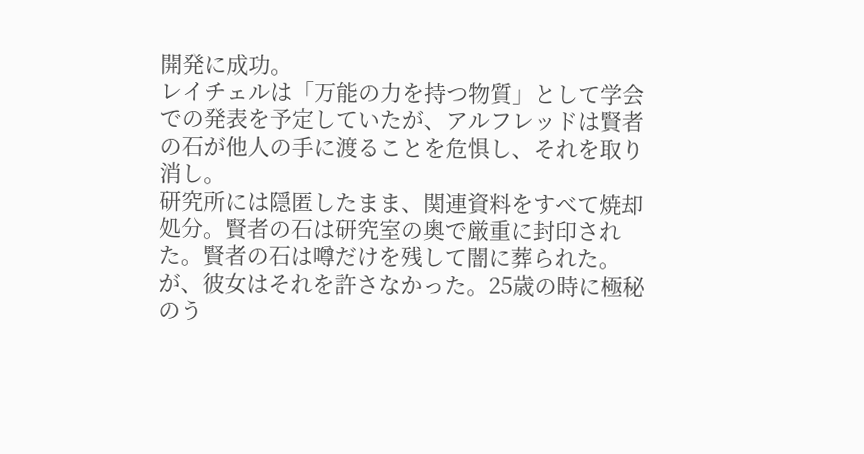開発に成功。
レイチェルは「万能の力を持つ物質」として学会での発表を予定していたが、アルフレッドは賢者の石が他人の手に渡ることを危惧し、それを取り消し。
研究所には隠匿したまま、関連資料をすべて焼却処分。賢者の石は研究室の奥で厳重に封印された。賢者の石は噂だけを残して闇に葬られた。
が、彼女はそれを許さなかった。25歳の時に極秘のう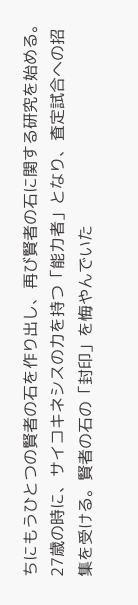ちにもうひとつの賢者の石を作り出し、再び賢者の石に関する研究を始める。
27歳の時に、サイコキネシスの力を持つ「能力者」となり、査定試合への招集を受ける。賢者の石の「封印」を悔やんでいた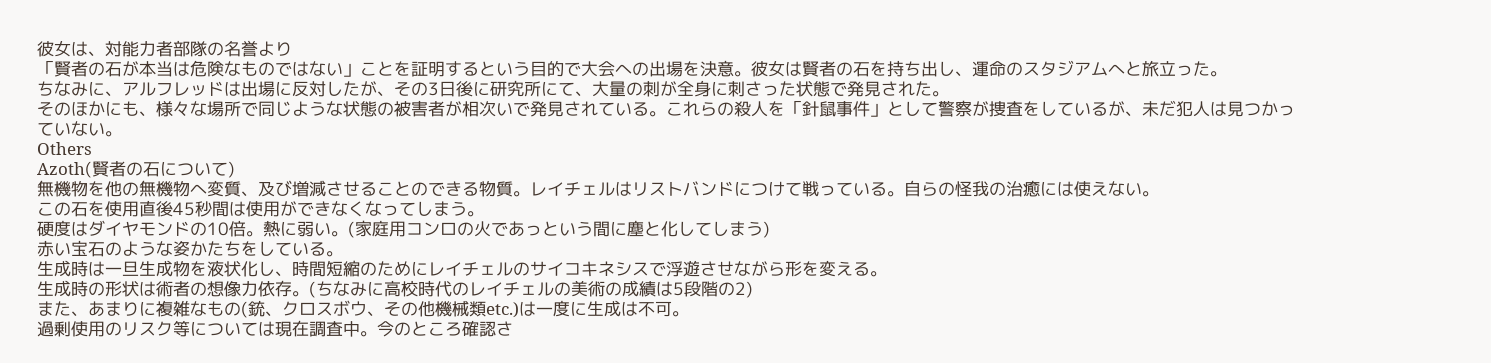彼女は、対能力者部隊の名誉より
「賢者の石が本当は危険なものではない」ことを証明するという目的で大会への出場を決意。彼女は賢者の石を持ち出し、運命のスタジアムへと旅立った。
ちなみに、アルフレッドは出場に反対したが、その3日後に研究所にて、大量の刺が全身に刺さった状態で発見された。
そのほかにも、様々な場所で同じような状態の被害者が相次いで発見されている。これらの殺人を「針鼠事件」として警察が捜査をしているが、未だ犯人は見つかっていない。
Others
Azoth(賢者の石について)
無機物を他の無機物へ変質、及び増減させることのできる物質。レイチェルはリストバンドにつけて戦っている。自らの怪我の治癒には使えない。
この石を使用直後45秒間は使用ができなくなってしまう。
硬度はダイヤモンドの10倍。熱に弱い。(家庭用コンロの火であっという間に塵と化してしまう)
赤い宝石のような姿かたちをしている。
生成時は一旦生成物を液状化し、時間短縮のためにレイチェルのサイコキネシスで浮遊させながら形を変える。
生成時の形状は術者の想像力依存。(ちなみに高校時代のレイチェルの美術の成績は5段階の2)
また、あまりに複雑なもの(銃、クロスボウ、その他機械類etc.)は一度に生成は不可。
過剰使用のリスク等については現在調査中。今のところ確認さ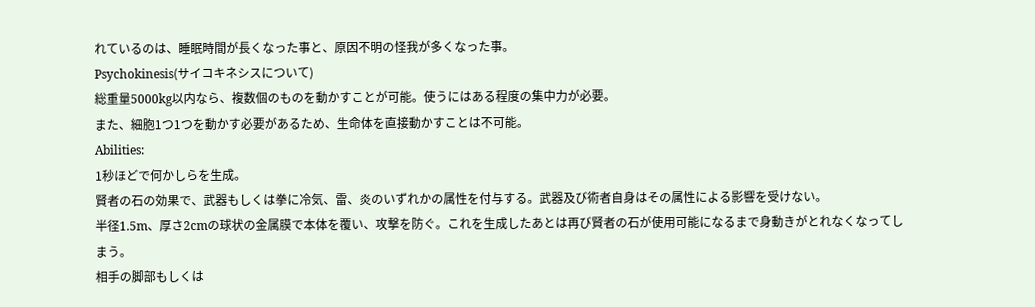れているのは、睡眠時間が長くなった事と、原因不明の怪我が多くなった事。
Psychokinesis(サイコキネシスについて)
総重量5000kg以内なら、複数個のものを動かすことが可能。使うにはある程度の集中力が必要。
また、細胞1つ1つを動かす必要があるため、生命体を直接動かすことは不可能。
Abilities:
1秒ほどで何かしらを生成。
賢者の石の効果で、武器もしくは拳に冷気、雷、炎のいずれかの属性を付与する。武器及び術者自身はその属性による影響を受けない。
半径1.5m、厚さ2cmの球状の金属膜で本体を覆い、攻撃を防ぐ。これを生成したあとは再び賢者の石が使用可能になるまで身動きがとれなくなってしまう。
相手の脚部もしくは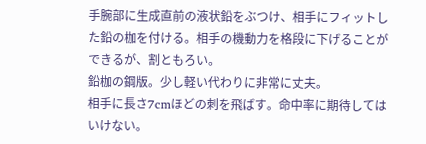手腕部に生成直前の液状鉛をぶつけ、相手にフィットした鉛の枷を付ける。相手の機動力を格段に下げることができるが、割ともろい。
鉛枷の鋼版。少し軽い代わりに非常に丈夫。
相手に長さ7cmほどの刺を飛ばす。命中率に期待してはいけない。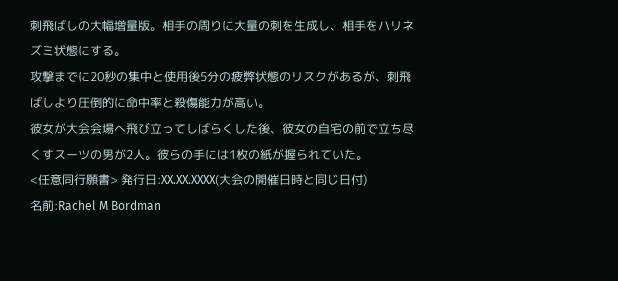刺飛ばしの大幅増量版。相手の周りに大量の刺を生成し、相手をハリネズミ状態にする。
攻撃までに20秒の集中と使用後5分の疲弊状態のリスクがあるが、刺飛ばしより圧倒的に命中率と殺傷能力が高い。
彼女が大会会場へ飛び立ってしばらくした後、彼女の自宅の前で立ち尽くすスーツの男が2人。彼らの手には1枚の紙が握られていた。
<任意同行願書> 発行日:XX.XX.XXXX(大会の開催日時と同じ日付)
名前:Rachel M Bordman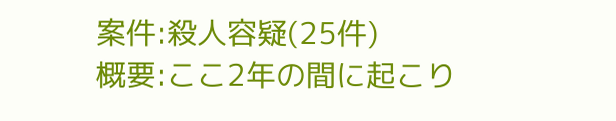案件:殺人容疑(25件)
概要:ここ2年の間に起こり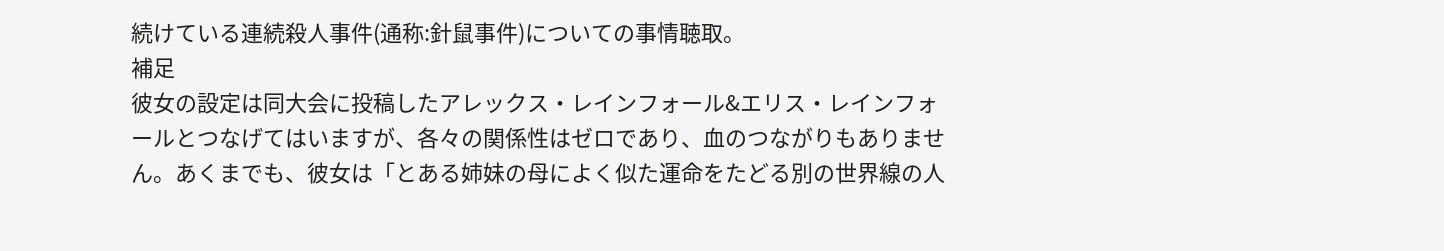続けている連続殺人事件(通称:針鼠事件)についての事情聴取。
補足
彼女の設定は同大会に投稿したアレックス・レインフォール&エリス・レインフォールとつなげてはいますが、各々の関係性はゼロであり、血のつながりもありません。あくまでも、彼女は「とある姉妹の母によく似た運命をたどる別の世界線の人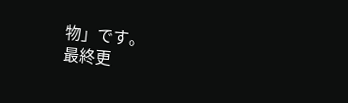物」です。
最終更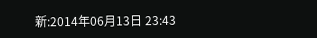新:2014年06月13日 23:43